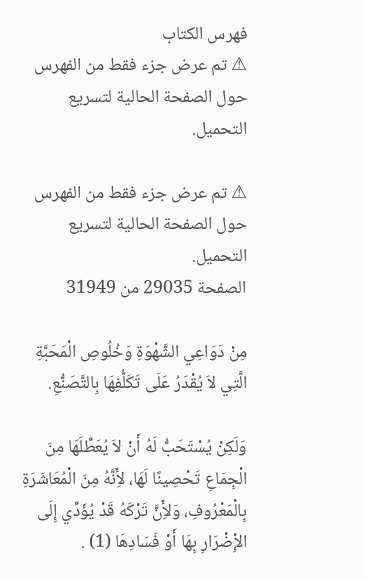فهرس الكتاب
⚠ تم عرض جزء فقط من الفهرس حول الصفحة الحالية لتسريع التحميل.

⚠ تم عرض جزء فقط من الفهرس حول الصفحة الحالية لتسريع التحميل.
الصفحة 29035 من 31949

مِنْ دَوَاعِي الشَّهْوَةِ وَخُلُوصِ الْمَحَبَّةِ الَّتِي لاَ يُقْدَرُ عَلَى تَكَلُّفِهَا بِالتَّصَنُّعِ.

وَلَكِنْ يُسْتَحَبُّ لَهُ أَنْ لاَ يُعَطِّلَهَا مِنَ الْجِمَاعِ تَحْصِينًا لَهَا، لأَِنَّهُ مِنَ الْمُعَاشَرَةِ بِالْمَعْرُوفِ، وَلأَِنَّ تَرْكَهُ قَدْ يُؤَدِّي إِلَى الإِْضْرَارِ بِهَا أَوْ فَسَادِهَا (1) .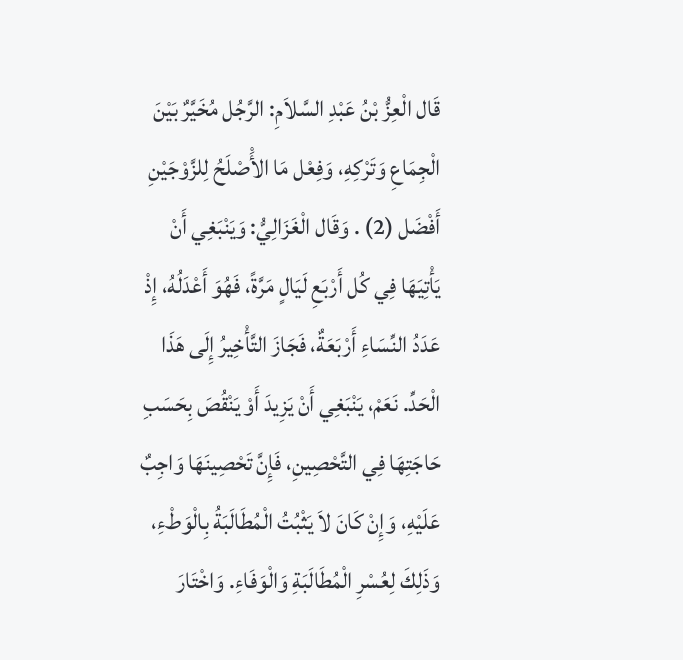قَال الْعِزُّ بْنُ عَبْدِ السَّلاَمِ: الرَّجُل مُخَيَّرٌ بَيْنَ الْجِمَاعِ وَتَرْكِهِ، وَفِعْل مَا الأَْصْلَحُ لِلزَّوْجَيْنِ أَفْضَل (2) . وَقَال الْغَزَالِيُّ: وَيَنْبَغِي أَنْ يَأْتِيَهَا فِي كُل أَرْبَعِ لَيَالٍ مَرَّةً، فَهُوَ أَعْدَلُهُ، إِذْ عَدَدُ النِّسَاءِ أَرْبَعَةٌ، فَجَازَ التَّأْخِيرُ إِلَى هَذَا الْحَدِّ. نَعَمْ، يَنْبَغِي أَنْ يَزِيدَ أَوْ يَنْقُصَ بِحَسَبِ حَاجَتِهَا فِي التَّحْصِينِ، فَإِنَّ تَحْصِينَهَا وَاجِبٌ عَلَيْهِ، وَإِنْ كَانَ لاَ يَثْبُتُ الْمُطَالَبَةُ بِالْوَطْءِ، وَذَلِكَ لِعُسْرِ الْمُطَالَبَةِ وَالْوَفَاءِ. وَاخْتَارَ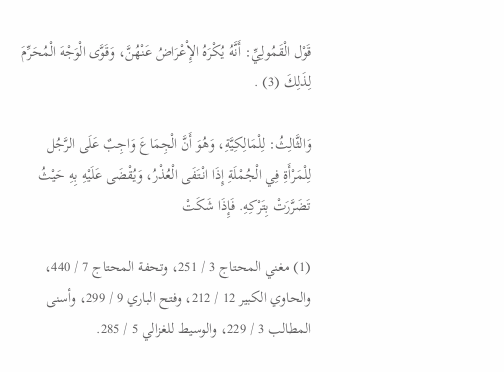قَوْل الْقَمُولِيِّ: أَنَّهُ يُكْرَهُ الإِْعْرَاضُ عَنْهُنَّ، وَقَوَّى الْوَجْهَ الْمُحَرِّمَ لِذَلِكَ (3) .

وَالثَّالِثُ: لِلْمَالِكِيَّةِ، وَهُوَ أَنَّ الْجِمَاعَ وَاجِبٌ عَلَى الرَّجُل لِلْمَرْأَةِ فِي الْجُمْلَةِ إِذَا انْتَفَى الْعُذْرُ، وَيُقْضَى عَلَيْهِ بِهِ حَيْثُ تَضَرَّرَتْ بِتَرْكِهِ. فَإِذَا شَكَتْ

(1) مغني المحتاج 3 / 251، وتحفة المحتاج 7 / 440، والحاوي الكبير 12 / 212، وفتح الباري 9 / 299، وأسنى المطالب 3 / 229، والوسيط للغزالي 5 / 285.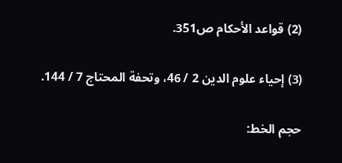(2) قواعد الأحكام ص351.

(3) إحياء علوم الدين 2 / 46، وتحفة المحتاج 7 / 144.

حجم الخط: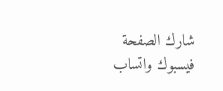شارك الصفحة
فيسبوك واتساب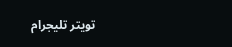تويتر تليجرام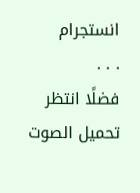انستجرام
. . .
فضلًا انتظر تحميل الصوت